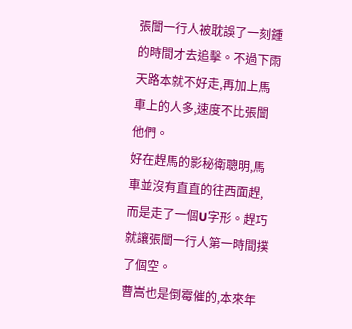張闓一行人被耽誤了一刻鍾的時間才去追擊。不過下雨天路本就不好走,再加上馬車上的人多,速度不比張闓他們。
好在趕馬的影秘衛聰明,馬車並沒有直直的往西面趕,而是走了一個U字形。趕巧就讓張闓一行人第一時間撲了個空。
曹嵩也是倒霉催的,本來年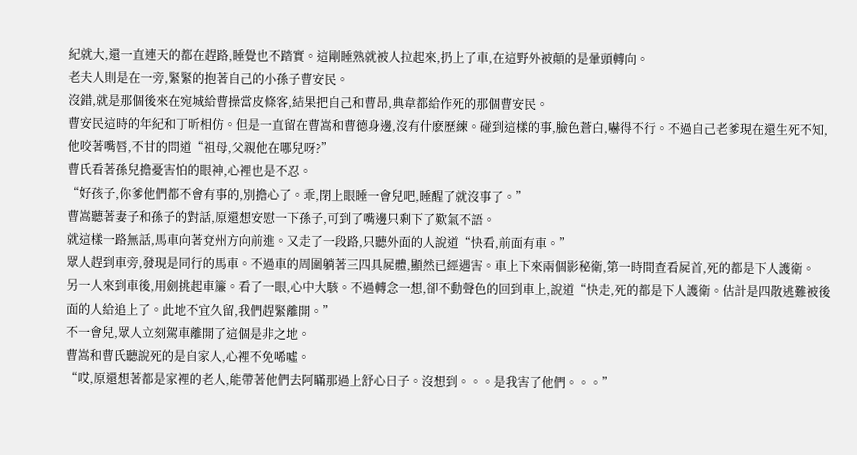紀就大,還一直連天的都在趕路,睡覺也不踏實。這剛睡熟就被人拉起來,扔上了車,在這野外被顛的是暈頭轉向。
老夫人則是在一旁,緊緊的抱著自己的小孫子曹安民。
沒錯,就是那個後來在宛城給曹操當皮條客,結果把自己和曹昂,典韋都給作死的那個曹安民。
曹安民這時的年紀和丁昕相仿。但是一直留在曹嵩和曹德身邊,沒有什麽歷練。碰到這樣的事,臉色蒼白,嚇得不行。不過自己老爹現在還生死不知,他咬著嘴唇,不甘的問道“祖母,父親他在哪兒呀?”
曹氏看著孫兒擔憂害怕的眼神,心裡也是不忍。
“好孩子,你爹他們都不會有事的,別擔心了。乖,閉上眼睡一會兒吧,睡醒了就沒事了。”
曹嵩聽著妻子和孫子的對話,原還想安慰一下孫子,可到了嘴邊只剩下了歎氣不語。
就這樣一路無話,馬車向著兗州方向前進。又走了一段路,只聽外面的人說道“快看,前面有車。”
眾人趕到車旁,發現是同行的馬車。不過車的周圍躺著三四具屍體,顯然已經遇害。車上下來兩個影秘衛,第一時間查看屍首,死的都是下人護衛。
另一人來到車後,用劍挑起車簾。看了一眼,心中大駭。不過轉念一想,卻不動聲色的回到車上,說道“快走,死的都是下人護衛。估計是四散逃難被後面的人給追上了。此地不宜久留,我們趕緊離開。”
不一會兒,眾人立刻駕車離開了這個是非之地。
曹嵩和曹氏聽說死的是自家人,心裡不免唏噓。
“哎,原還想著都是家裡的老人,能帶著他們去阿瞞那過上舒心日子。沒想到。。。是我害了他們。。。”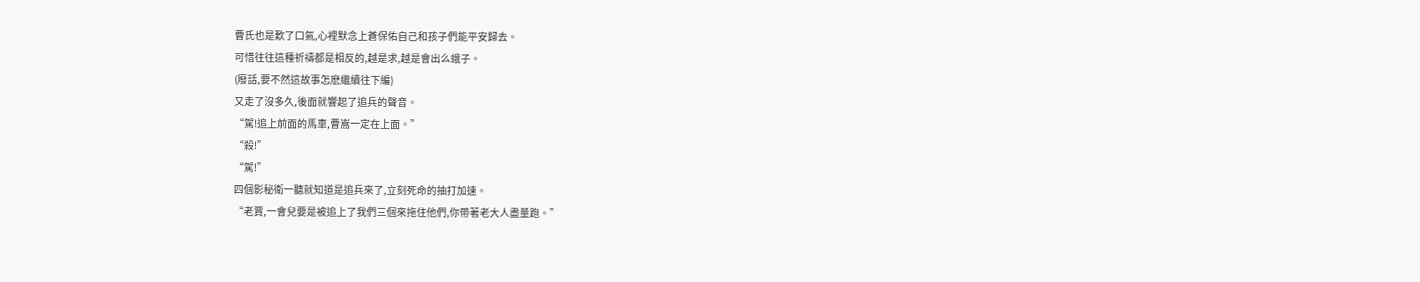曹氏也是歎了口氣,心裡默念上蒼保佑自己和孩子們能平安歸去。
可惜往往這種祈禱都是相反的,越是求,越是會出么蛾子。
(廢話,要不然這故事怎麽繼續往下編)
又走了沒多久,後面就響起了追兵的聲音。
“駕!追上前面的馬車,曹嵩一定在上面。”
“殺!”
“駕!”
四個影秘衛一聽就知道是追兵來了,立刻死命的抽打加速。
“老賈,一會兒要是被追上了我們三個來拖住他們,你帶著老大人盡量跑。”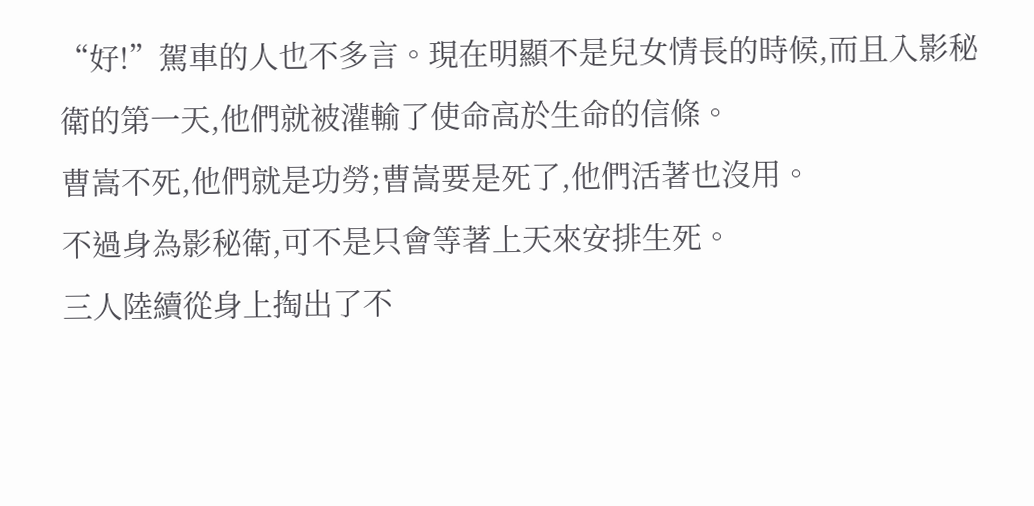“好!”駕車的人也不多言。現在明顯不是兒女情長的時候,而且入影秘衛的第一天,他們就被灌輸了使命高於生命的信條。
曹嵩不死,他們就是功勞;曹嵩要是死了,他們活著也沒用。
不過身為影秘衛,可不是只會等著上天來安排生死。
三人陸續從身上掏出了不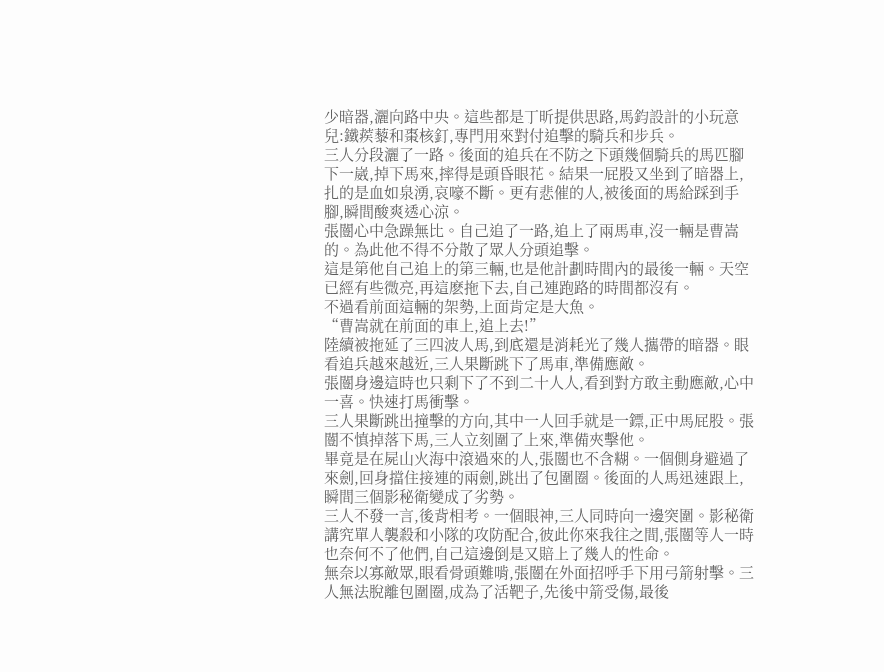少暗器,灑向路中央。這些都是丁昕提供思路,馬鈞設計的小玩意兒:鐵蒺藜和棗核釘,專門用來對付追擊的騎兵和步兵。
三人分段灑了一路。後面的追兵在不防之下頭幾個騎兵的馬匹腳下一崴,掉下馬來,摔得是頭昏眼花。結果一屁股又坐到了暗器上,扎的是血如泉湧,哀嚎不斷。更有悲催的人,被後面的馬給踩到手腳,瞬間酸爽透心涼。
張闓心中急躁無比。自己追了一路,追上了兩馬車,沒一輛是曹嵩的。為此他不得不分散了眾人分頭追擊。
這是第他自己追上的第三輛,也是他計劃時間內的最後一輛。天空已經有些微亮,再這麽拖下去,自己連跑路的時間都沒有。
不過看前面這輛的架勢,上面肯定是大魚。
“曹嵩就在前面的車上,追上去!”
陸續被拖延了三四波人馬,到底還是消耗光了幾人攜帶的暗器。眼看追兵越來越近,三人果斷跳下了馬車,準備應敵。
張闓身邊這時也只剩下了不到二十人人,看到對方敢主動應敵,心中一喜。快速打馬衝擊。
三人果斷跳出撞擊的方向,其中一人回手就是一鏢,正中馬屁股。張闓不慎掉落下馬,三人立刻圍了上來,準備夾擊他。
畢竟是在屍山火海中滾過來的人,張闓也不含糊。一個側身避過了來劍,回身擋住接連的兩劍,跳出了包圍圈。後面的人馬迅速跟上,瞬間三個影秘衛變成了劣勢。
三人不發一言,後背相考。一個眼神,三人同時向一邊突圍。影秘衛講究單人襲殺和小隊的攻防配合,彼此你來我往之間,張闓等人一時也奈何不了他們,自己這邊倒是又賠上了幾人的性命。
無奈以寡敵眾,眼看骨頭難啃,張闓在外面招呼手下用弓箭射擊。三人無法脫離包圍圈,成為了活靶子,先後中箭受傷,最後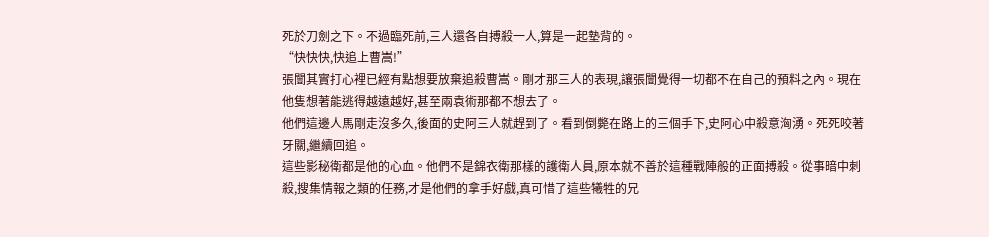死於刀劍之下。不過臨死前,三人還各自搏殺一人,算是一起墊背的。
“快快快,快追上曹嵩!”
張闓其實打心裡已經有點想要放棄追殺曹嵩。剛才那三人的表現,讓張闓覺得一切都不在自己的預料之內。現在他隻想著能逃得越遠越好,甚至兩袁術那都不想去了。
他們這邊人馬剛走沒多久,後面的史阿三人就趕到了。看到倒斃在路上的三個手下,史阿心中殺意洶湧。死死咬著牙關,繼續回追。
這些影秘衛都是他的心血。他們不是錦衣衛那樣的護衛人員,原本就不善於這種戰陣般的正面搏殺。從事暗中刺殺,搜集情報之類的任務,才是他們的拿手好戲,真可惜了這些犧牲的兄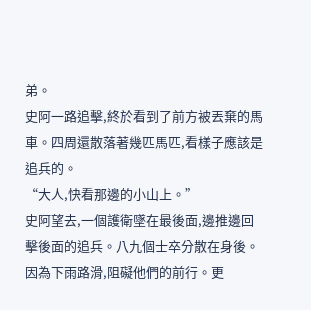弟。
史阿一路追擊,終於看到了前方被丟棄的馬車。四周還散落著幾匹馬匹,看樣子應該是追兵的。
“大人,快看那邊的小山上。”
史阿望去,一個護衛墜在最後面,邊推邊回擊後面的追兵。八九個士卒分散在身後。因為下雨路滑,阻礙他們的前行。更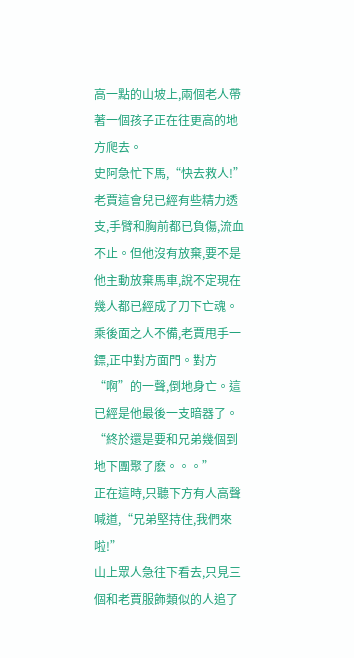高一點的山坡上,兩個老人帶著一個孩子正在往更高的地方爬去。
史阿急忙下馬,“快去救人!”
老賈這會兒已經有些精力透支,手臂和胸前都已負傷,流血不止。但他沒有放棄,要不是他主動放棄馬車,說不定現在幾人都已經成了刀下亡魂。
乘後面之人不備,老賈甩手一鏢,正中對方面門。對方“啊”的一聲,倒地身亡。這已經是他最後一支暗器了。
“終於還是要和兄弟幾個到地下團聚了麽。。。”
正在這時,只聽下方有人高聲喊道,“兄弟堅持住,我們來啦!”
山上眾人急往下看去,只見三個和老賈服飾類似的人追了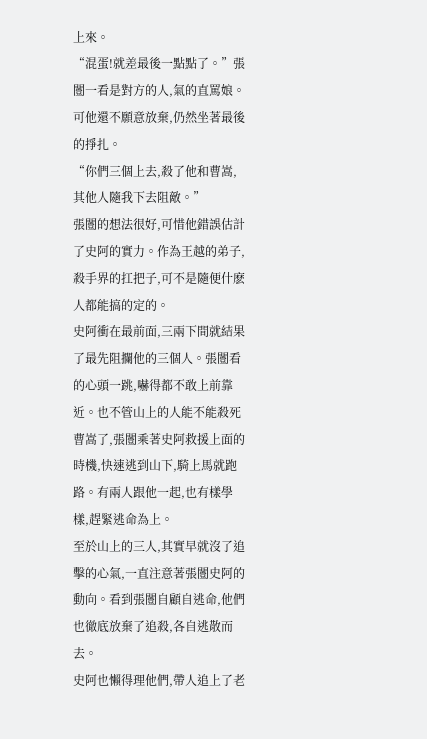上來。
“混蛋!就差最後一點點了。”張闓一看是對方的人,氣的直罵娘。可他還不願意放棄,仍然坐著最後的掙扎。
“你們三個上去,殺了他和曹嵩,其他人隨我下去阻敵。”
張闓的想法很好,可惜他錯誤估計了史阿的實力。作為王越的弟子,殺手界的扛把子,可不是隨便什麽人都能搞的定的。
史阿衝在最前面,三兩下間就結果了最先阻攔他的三個人。張闓看的心頭一跳,嚇得都不敢上前靠近。也不管山上的人能不能殺死曹嵩了,張闓乘著史阿救援上面的時機,快速逃到山下,騎上馬就跑路。有兩人跟他一起,也有樣學樣,趕緊逃命為上。
至於山上的三人,其實早就沒了追擊的心氣,一直注意著張闓史阿的動向。看到張闓自顧自逃命,他們也徹底放棄了追殺,各自逃散而去。
史阿也懶得理他們,帶人追上了老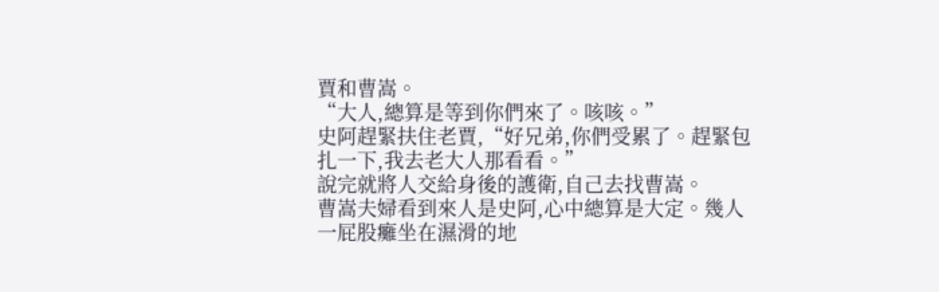賈和曹嵩。
“大人,總算是等到你們來了。咳咳。”
史阿趕緊扶住老賈,“好兄弟,你們受累了。趕緊包扎一下,我去老大人那看看。”
說完就將人交給身後的護衛,自己去找曹嵩。
曹嵩夫婦看到來人是史阿,心中總算是大定。幾人一屁股癱坐在濕滑的地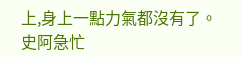上,身上一點力氣都沒有了。
史阿急忙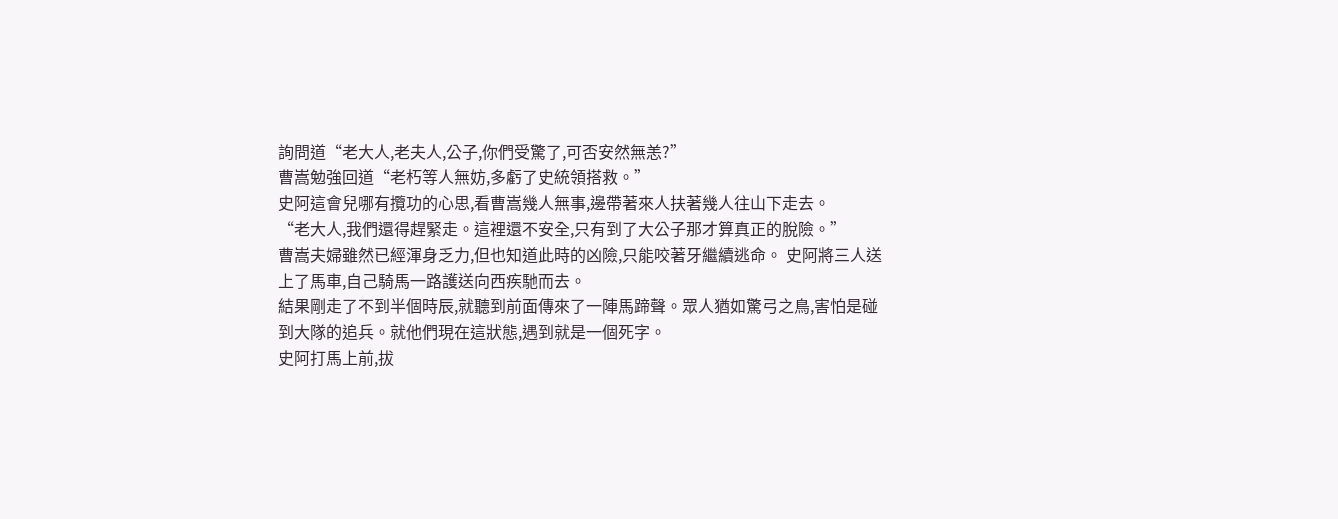詢問道“老大人,老夫人,公子,你們受驚了,可否安然無恙?”
曹嵩勉強回道“老朽等人無妨,多虧了史統領搭救。”
史阿這會兒哪有攬功的心思,看曹嵩幾人無事,邊帶著來人扶著幾人往山下走去。
“老大人,我們還得趕緊走。這裡還不安全,只有到了大公子那才算真正的脫險。”
曹嵩夫婦雖然已經渾身乏力,但也知道此時的凶險,只能咬著牙繼續逃命。 史阿將三人送上了馬車,自己騎馬一路護送向西疾馳而去。
結果剛走了不到半個時辰,就聽到前面傳來了一陣馬蹄聲。眾人猶如驚弓之鳥,害怕是碰到大隊的追兵。就他們現在這狀態,遇到就是一個死字。
史阿打馬上前,拔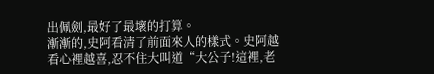出佩劍,最好了最壞的打算。
漸漸的,史阿看清了前面來人的樣式。史阿越看心裡越喜,忍不住大叫道“大公子!這裡,老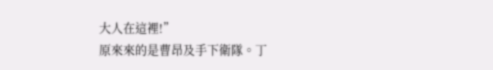大人在這裡!”
原來來的是曹昂及手下衛隊。丁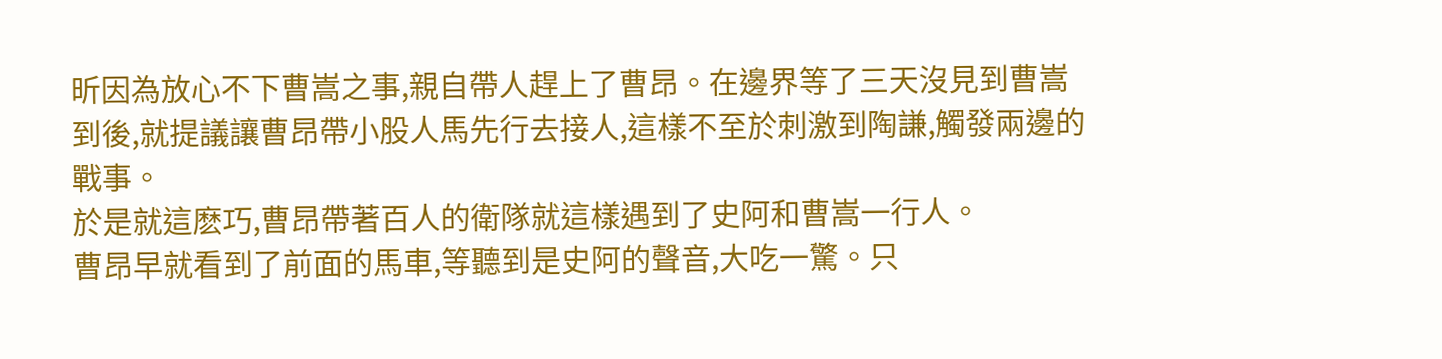昕因為放心不下曹嵩之事,親自帶人趕上了曹昂。在邊界等了三天沒見到曹嵩到後,就提議讓曹昂帶小股人馬先行去接人,這樣不至於刺激到陶謙,觸發兩邊的戰事。
於是就這麽巧,曹昂帶著百人的衛隊就這樣遇到了史阿和曹嵩一行人。
曹昂早就看到了前面的馬車,等聽到是史阿的聲音,大吃一驚。只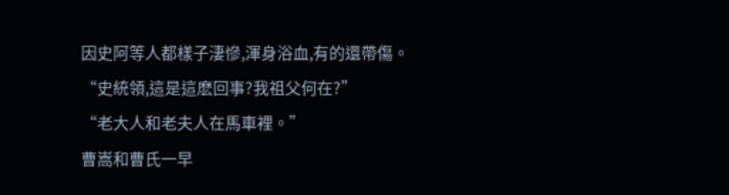因史阿等人都樣子淒慘,渾身浴血,有的還帶傷。
“史統領,這是這麽回事?我祖父何在?”
“老大人和老夫人在馬車裡。”
曹嵩和曹氏一早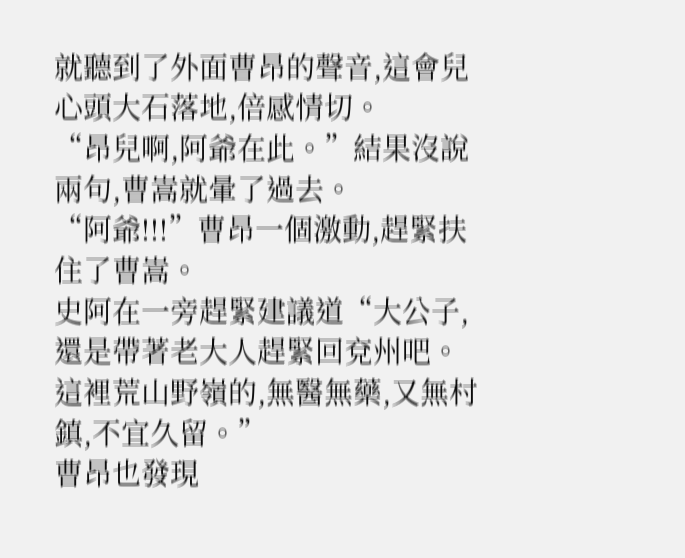就聽到了外面曹昂的聲音,這會兒心頭大石落地,倍感情切。
“昂兒啊,阿爺在此。”結果沒說兩句,曹嵩就暈了過去。
“阿爺!!!”曹昂一個激動,趕緊扶住了曹嵩。
史阿在一旁趕緊建議道“大公子,還是帶著老大人趕緊回兗州吧。這裡荒山野嶺的,無醫無藥,又無村鎮,不宜久留。”
曹昂也發現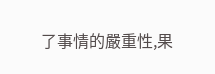了事情的嚴重性,果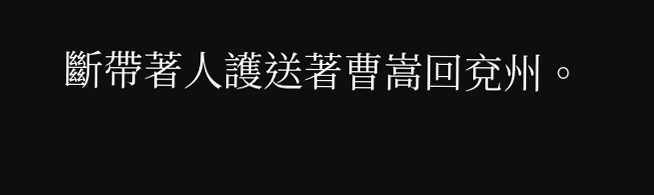斷帶著人護送著曹嵩回兗州。